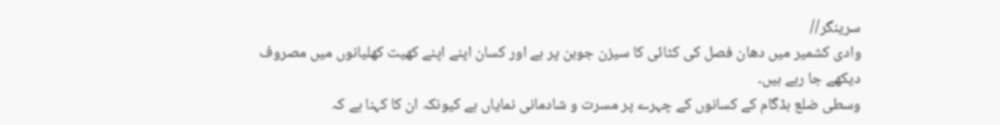سرینگر//
وادی کشمیر میں دھان فصل کی کٹائی کا سیزن جوبن پر ہے اور کسان اپنے اپنے کھیت کھلیانوں میں مصروف دیکھے جا رہے ہیں۔
وسطی ضلع بڈگام کے کسانوں کے چہرے پر مسرت و شادمانی نمایاں ہے کیونکہ ان کا کہنا ہے کہ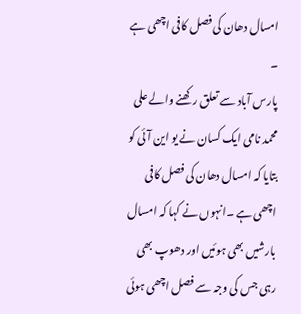امسال دھان کی فصل کافی اچھی ہے ۔
پارس آباد سے تعلق رکھنے والے علی محمد نامی ایک کسان نے یو این آئی کو بتایا کہ امسال دھان کی فصل کافی اچھی ہے ۔انہوں نے کہا کہ امسال بارشیں بھی ہوئیں اور دھوپ بھی رہی جس کی وجہ سے فصل اچھی ہوئی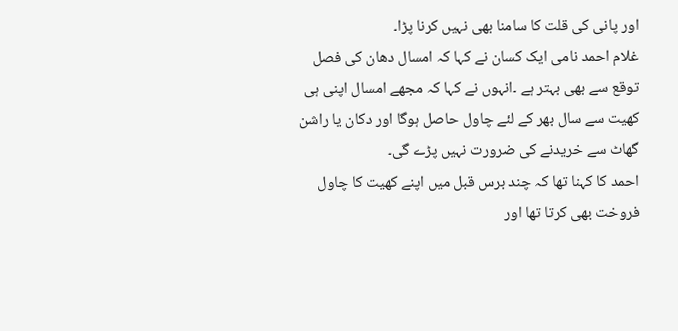اور پانی کی قلت کا سامنا بھی نہیں کرنا پڑا۔
غلام احمد نامی ایک کسان نے کہا کہ امسال دھان کی فصل توقع سے بھی بہتر ہے ۔انہوں نے کہا کہ مجھے امسال اپنی ہی کھیت سے سال بھر کے لئے چاول حاصل ہوگا اور دکان یا راشن گھاٹ سے خریدنے کی ضرورت نہیں پڑے گی۔
احمد کا کہنا تھا کہ چند برس قبل میں اپنے کھیت کا چاول فروخت بھی کرتا تھا اور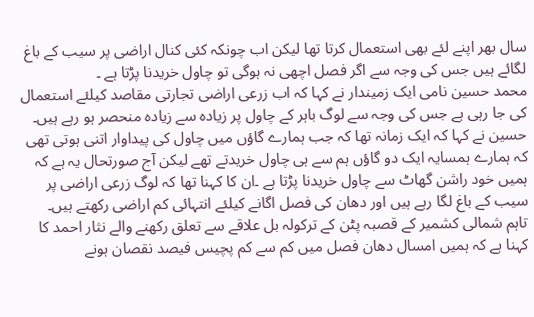سال بھر اپنے لئے بھی استعمال کرتا تھا لیکن اب چونکہ کئی کنال اراضی پر سیب کے باغ لگائے ہیں جس کی وجہ سے اگر فصل اچھی نہ ہوگی تو چاول خریدنا پڑتا ہے ۔
محمد حسین نامی ایک زمیندار نے کہا کہ اب زرعی اراضی تجارتی مقاصد کیلئے استعمال کی جا رہی ہے جس کی وجہ سے لوگ باہر کے چاول پر زیادہ سے زیادہ منحصر ہو رہے ہیں۔
حسین نے کہا کہ ایک زمانہ تھا کہ جب ہمارے گاؤں میں چاول کی پیداوار اتنی ہوتی تھی کہ ہمارے ہمسایہ ایک دو گاؤں ہم سے ہی چاول خریدتے تھے لیکن آج صورتحال یہ ہے کہ ہمیں خود راشن گھاٹ سے چاول خریدنا پڑتا ہے ۔ان کا کہنا تھا کہ لوگ زرعی اراضی پر سیب کے باغ لگا رہے ہیں اور دھان کی فصل اگانے کیلئے انتہائی کم اراضی رکھتے ہیں۔
تاہم شمالی کشمیر کے قصبہ پٹن کے ترکولہ بل علاقے سے تعلق رکھنے والے نثار احمد کا کہنا ہے کہ ہمیں امسال دھان فصل میں کم سے کم پچیس فیصد نقصان ہونے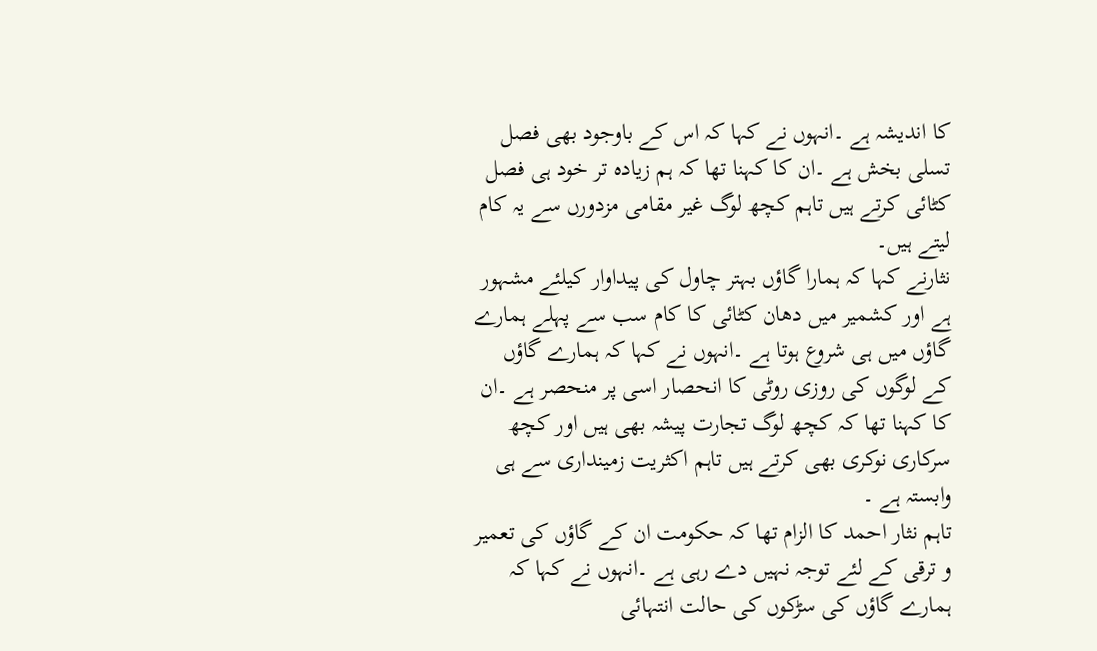کا اندیشہ ہے ۔انہوں نے کہا کہ اس کے باوجود بھی فصل تسلی بخش ہے ۔ان کا کہنا تھا کہ ہم زیادہ تر خود ہی فصل کٹائی کرتے ہیں تاہم کچھ لوگ غیر مقامی مزدورں سے یہ کام لیتے ہیں۔
نثارنے کہا کہ ہمارا گاؤں بہتر چاول کی پیداوار کیلئے مشہور ہے اور کشمیر میں دھان کٹائی کا کام سب سے پہلے ہمارے گاؤں میں ہی شروع ہوتا ہے ۔انہوں نے کہا کہ ہمارے گاؤں کے لوگوں کی روزی روٹی کا انحصار اسی پر منحصر ہے ۔ان کا کہنا تھا کہ کچھ لوگ تجارت پیشہ بھی ہیں اور کچھ سرکاری نوکری بھی کرتے ہیں تاہم اکثریت زمینداری سے ہی وابستہ ہے ۔
تاہم نثار احمد کا الزام تھا کہ حکومت ان کے گاؤں کی تعمیر و ترقی کے لئے توجہ نہیں دے رہی ہے ۔انہوں نے کہا کہ ہمارے گاؤں کی سڑکوں کی حالت انتہائی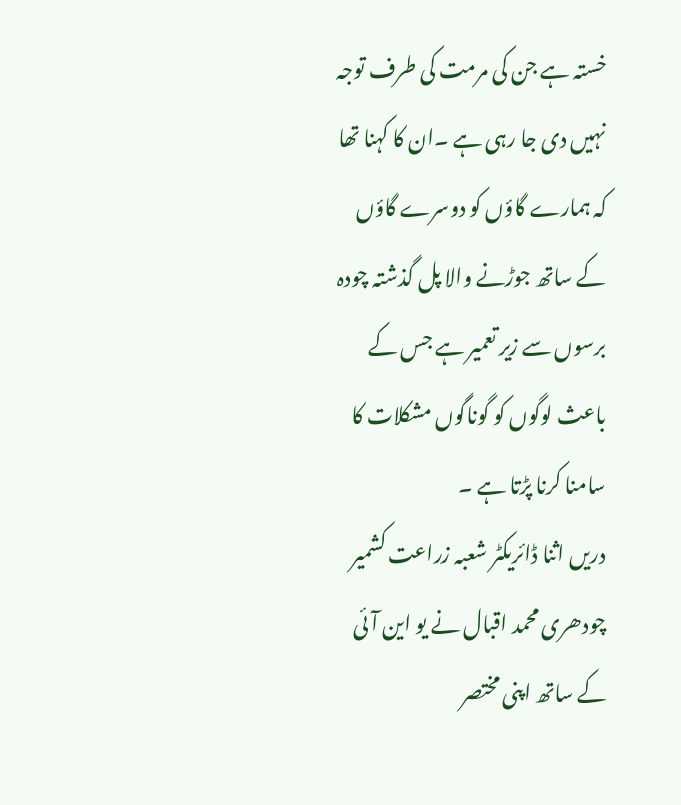خستہ ہے جن کی مرمت کی طرف توجہ نہیں دی جا رہی ہے ۔ان کا کہنا تھا کہ ہمارے گاؤں کو دوسرے گاؤں کے ساتھ جوڑنے والا پل گذشتہ چودہ برسوں سے زیر تعمیر ہے جس کے باعث لوگوں کو گوناگوں مشکلات کا سامنا کرنا پڑتا ہے ۔
دریں اثنا ڈائریکٹر شعبہ زراعت کشمیر چودھری محمد اقبال نے یو این آئی کے ساتھ اپنی مختصر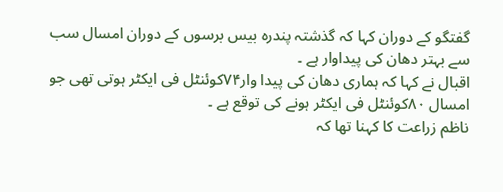گفتگو کے دوران کہا کہ گذشتہ پندرہ بیس برسوں کے دوران امسال سب سے بہتر دھان کی پیداوار ہے ۔
اقبال نے کہا کہ ہماری دھان کی پیدا وار۷۴کوئنٹل فی ایکٹر ہوتی تھی جو امسال ۸۰کوئنٹل فی ایکٹر ہونے کی توقع ہے ۔
ناظم زراعت کا کہنا تھا کہ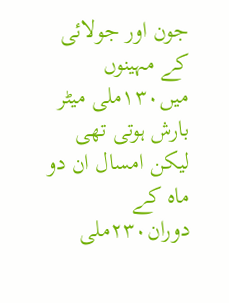جون اور جولائی کے مہینوں میں۱۳۰ملی میٹر بارش ہوتی تھی لیکن امسال ان دو ماہ کے دوران۲۳۰ملی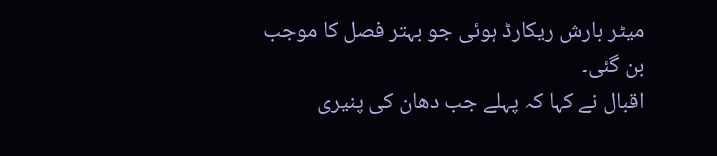میٹر بارش ریکارڈ ہوئی جو بہتر فصل کا موجب بن گئی۔
اقبال نے کہا کہ پہلے جب دھان کی پنیری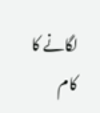لگانے کا کام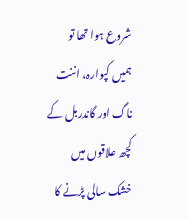شروع ہوا تھا تو ہمیں کپوارہ، اننت ناگ اور گاندربل کے کچھ علاقوں میں خشک سالی پڑنے کا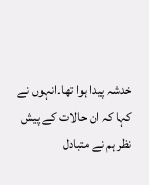خدشہ پیدا ہوا تھا۔انہوں نے کہا کہ ان حالات کے پیش نظر ہم نے متبادل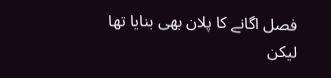فصل اگانے کا پلان بھی بنایا تھا لیکن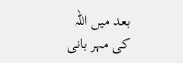بعد میں اللہ کی مہر بانی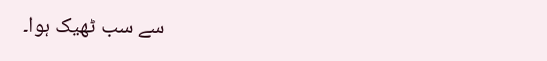سے سب ٹھیک ہوا۔